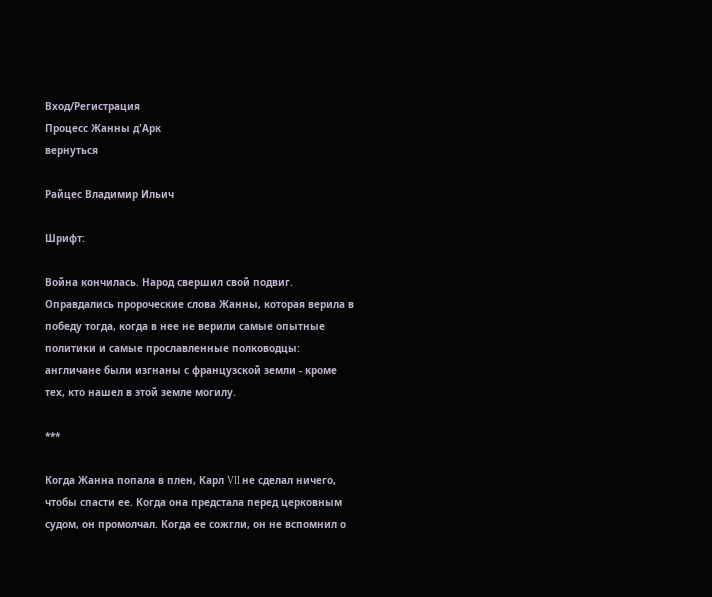Вход/Регистрация
Процесс Жанны д'Арк
вернуться

Райцес Владимир Ильич

Шрифт:

Война кончилась. Народ свершил свой подвиг. Оправдались пророческие слова Жанны, которая верила в победу тогда, когда в нее не верили самые опытные политики и самые прославленные полководцы: англичане были изгнаны с французской земли - кроме тех, кто нашел в этой земле могилу.

***

Когда Жанна попала в плен, Карл VII не сделал ничего, чтобы спасти ее. Когда она предстала перед церковным судом, он промолчал. Когда ее сожгли, он не вспомнил о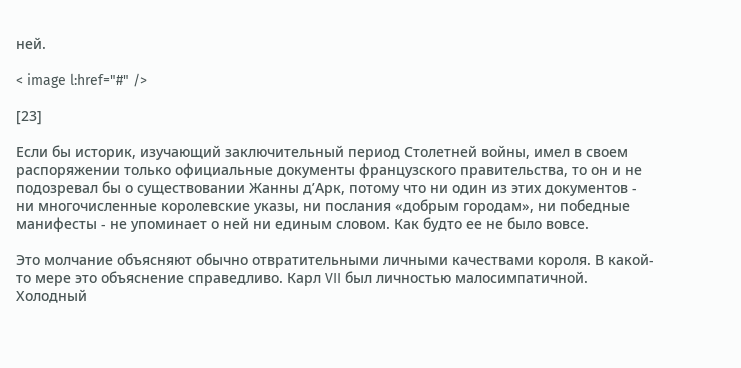ней.

< image l:href="#" />

[23]

Если бы историк, изучающий заключительный период Столетней войны, имел в своем распоряжении только официальные документы французского правительства, то он и не подозревал бы о существовании Жанны д’Арк, потому что ни один из этих документов - ни многочисленные королевские указы, ни послания «добрым городам», ни победные манифесты - не упоминает о ней ни единым словом. Как будто ее не было вовсе.

Это молчание объясняют обычно отвратительными личными качествами короля. В какой-то мере это объяснение справедливо. Карл VII был личностью малосимпатичной. Холодный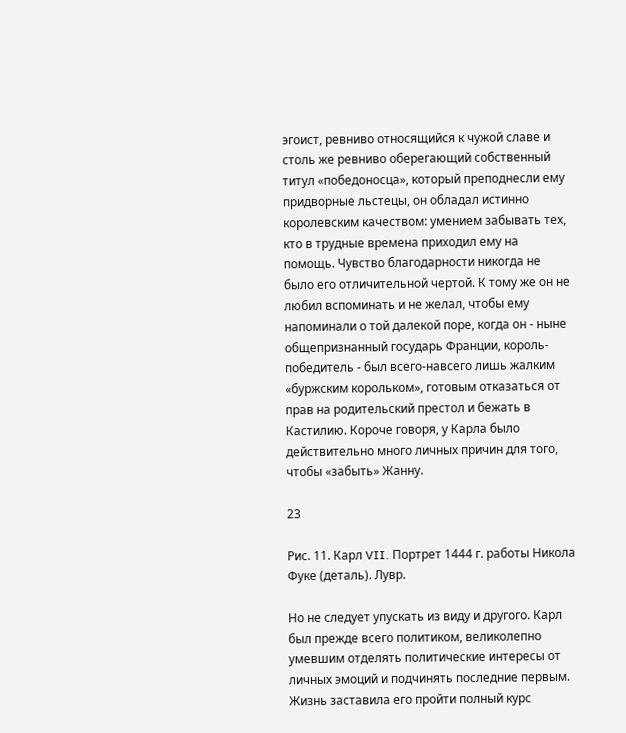эгоист, ревниво относящийся к чужой славе и столь же ревниво оберегающий собственный титул «победоносца», который преподнесли ему придворные льстецы, он обладал истинно королевским качеством: умением забывать тех, кто в трудные времена приходил ему на помощь. Чувство благодарности никогда не было его отличительной чертой. К тому же он не любил вспоминать и не желал, чтобы ему напоминали о той далекой поре, когда он - ныне общепризнанный государь Франции, король-победитель - был всего-навсего лишь жалким «буржским корольком», готовым отказаться от прав на родительский престол и бежать в Кастилию. Короче говоря, у Карла было действительно много личных причин для того, чтобы «забыть» Жанну.

23

Рис. 11. Карл VII. Портрет 1444 г. работы Никола Фуке (деталь). Лувр.

Но не следует упускать из виду и другого. Карл был прежде всего политиком, великолепно умевшим отделять политические интересы от личных эмоций и подчинять последние первым. Жизнь заставила его пройти полный курс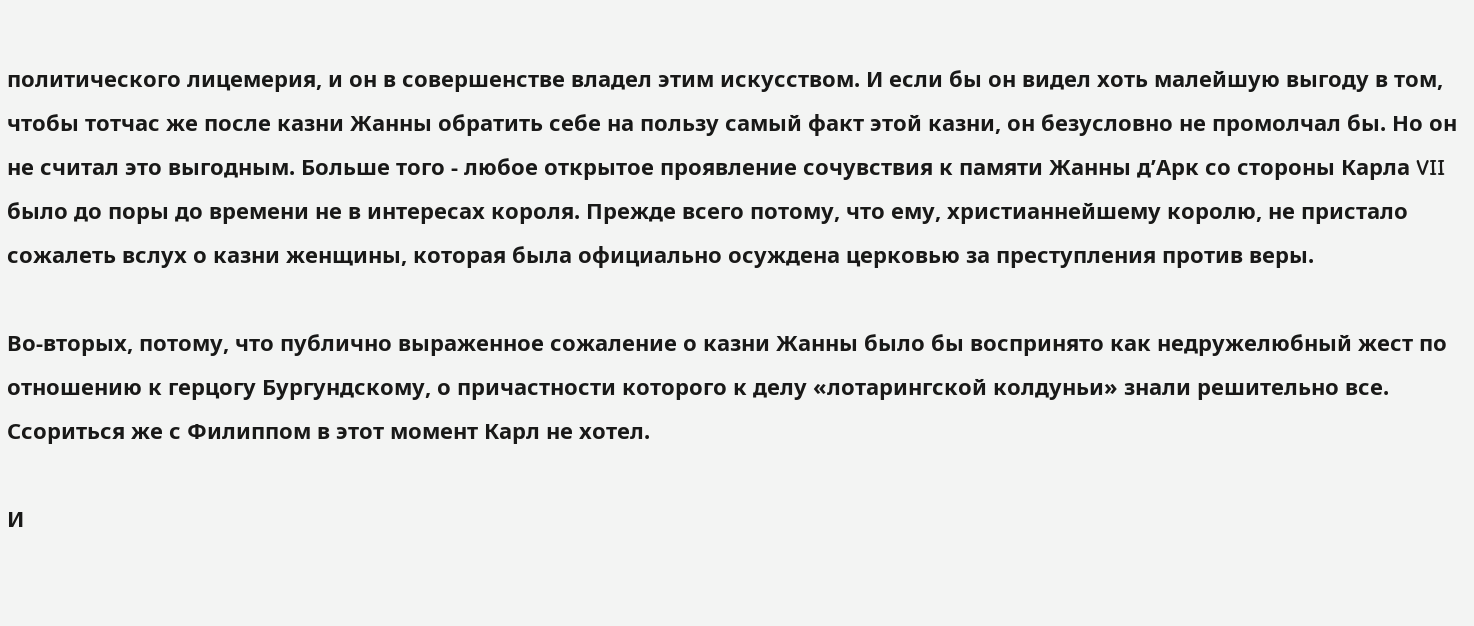политического лицемерия, и он в совершенстве владел этим искусством. И если бы он видел хоть малейшую выгоду в том, чтобы тотчас же после казни Жанны обратить себе на пользу самый факт этой казни, он безусловно не промолчал бы. Но он не считал это выгодным. Больше того - любое открытое проявление сочувствия к памяти Жанны д’Арк со стороны Карла VII было до поры до времени не в интересах короля. Прежде всего потому, что ему, христианнейшему королю, не пристало сожалеть вслух о казни женщины, которая была официально осуждена церковью за преступления против веры.

Во-вторых, потому, что публично выраженное сожаление о казни Жанны было бы воспринято как недружелюбный жест по отношению к герцогу Бургундскому, о причастности которого к делу «лотарингской колдуньи» знали решительно все. Ссориться же с Филиппом в этот момент Карл не хотел.

И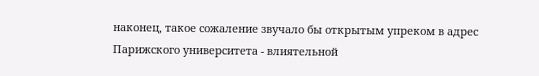наконец, такое сожаление звучало бы открытым упреком в адрес Парижского университета - влиятельной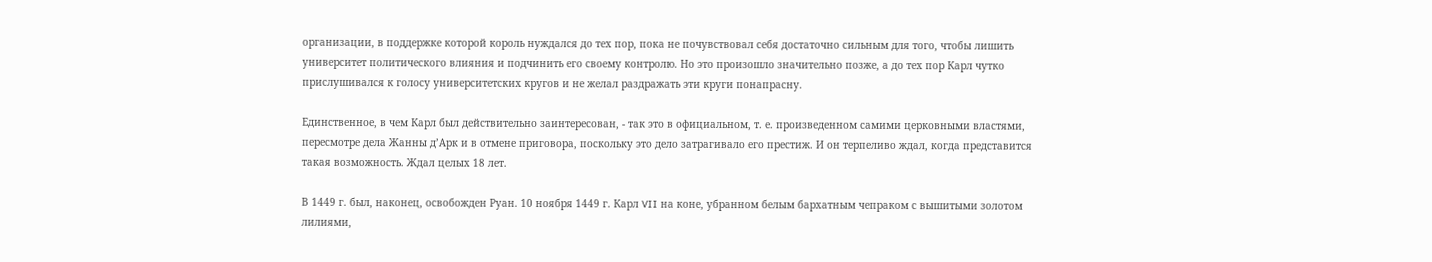организации, в поддержке которой король нуждался до тех пор, пока не почувствовал себя достаточно сильным для того, чтобы лишить университет политического влияния и подчинить его своему контролю. Но это произошло значительно позже, а до тех пор Карл чутко прислушивался к голосу университетских кругов и не желал раздражать эти круги понапрасну.

Единственное, в чем Карл был действительно заинтересован, - так это в официальном, т. е. произведенном самими церковными властями, пересмотре дела Жанны д’Арк и в отмене приговора, поскольку это дело затрагивало его престиж. И он терпеливо ждал, когда представится такая возможность. Ждал целых 18 лет.

В 1449 г. был, наконец, освобожден Руан. 10 ноября 1449 г. Карл VII на коне, убранном белым бархатным чепраком с вышитыми золотом лилиями,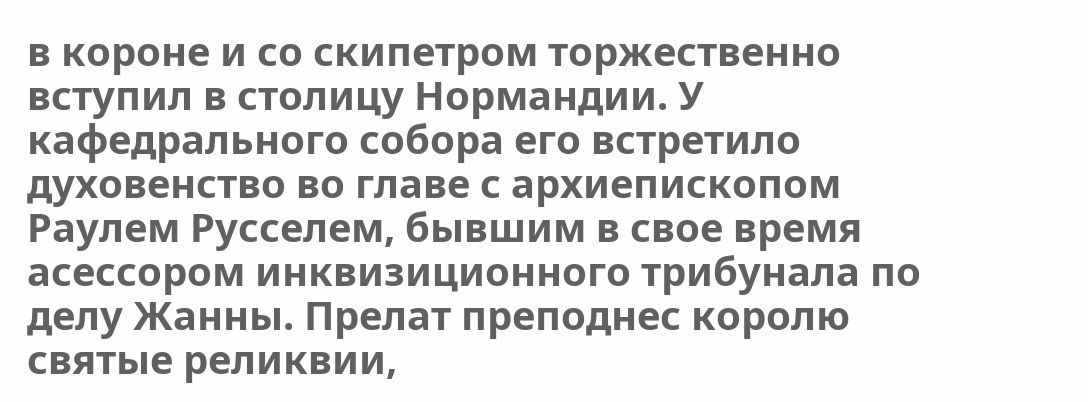в короне и со скипетром торжественно вступил в столицу Нормандии. У кафедрального собора его встретило духовенство во главе с архиепископом Раулем Русселем, бывшим в свое время асессором инквизиционного трибунала по делу Жанны. Прелат преподнес королю святые реликвии,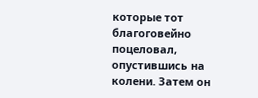которые тот благоговейно поцеловал, опустившись на колени. Затем он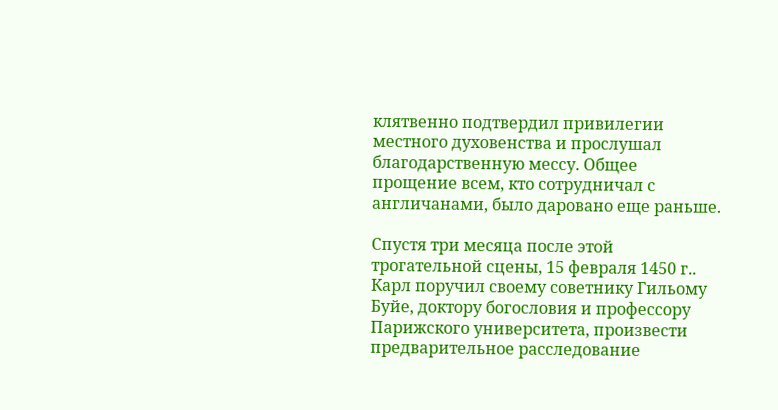клятвенно подтвердил привилегии местного духовенства и прослушал благодарственную мессу. Общее прощение всем, кто сотрудничал с англичанами, было даровано еще раньше.

Спустя три месяца после этой трогательной сцены, 15 февраля 1450 г.. Карл поручил своему советнику Гильому Буйе, доктору богословия и профессору Парижского университета, произвести предварительное расследование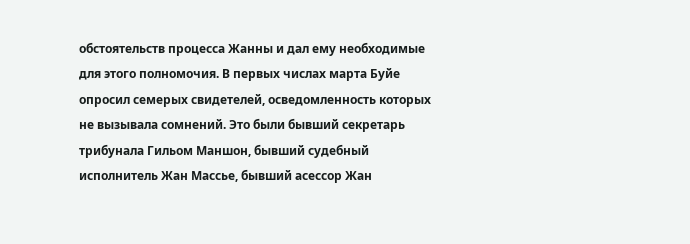обстоятельств процесса Жанны и дал ему необходимые для этого полномочия. В первых числах марта Буйе опросил семерых свидетелей, осведомленность которых не вызывала сомнений. Это были бывший секретарь трибунала Гильом Маншон, бывший судебный исполнитель Жан Массье, бывший асессор Жан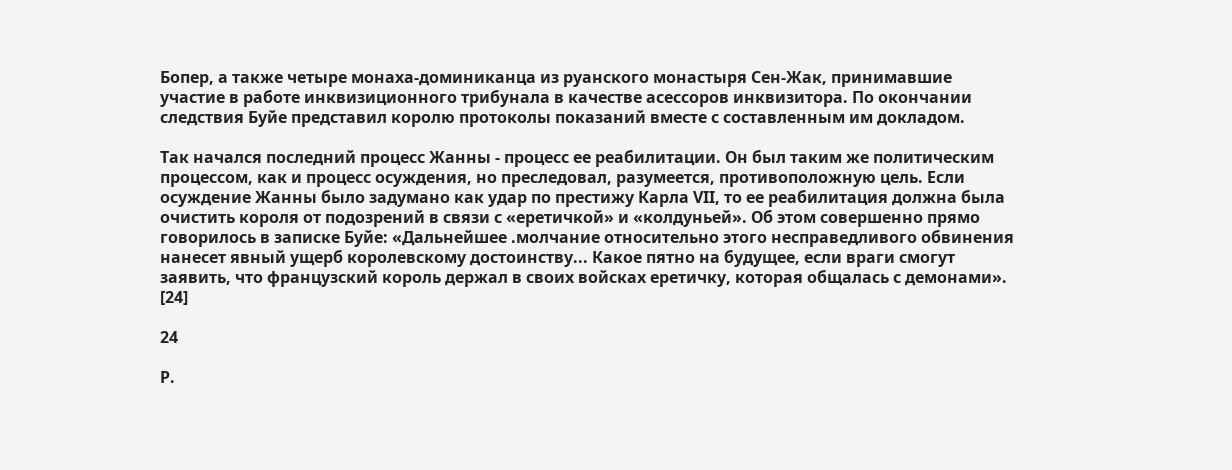Бопер, а также четыре монаха-доминиканца из руанского монастыря Сен-Жак, принимавшие участие в работе инквизиционного трибунала в качестве асессоров инквизитора. По окончании следствия Буйе представил королю протоколы показаний вместе с составленным им докладом.

Так начался последний процесс Жанны - процесс ее реабилитации. Он был таким же политическим процессом, как и процесс осуждения, но преследовал, разумеется, противоположную цель. Если осуждение Жанны было задумано как удар по престижу Карла VII, то ее реабилитация должна была очистить короля от подозрений в связи с «еретичкой» и «колдуньей». Об этом совершенно прямо говорилось в записке Буйе: «Дальнейшее .молчание относительно этого несправедливого обвинения нанесет явный ущерб королевскому достоинству... Какое пятно на будущее, если враги смогут заявить, что французский король держал в своих войсках еретичку, которая общалась с демонами». [24]

24

P.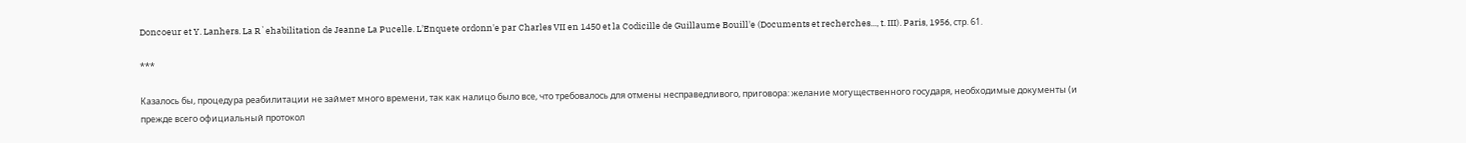Doncoeur et Y. Lanhers. La R`ehabilitation de Jeanne La Pucelle. L'Enquete ordonn'e par Charles VII en 1450 et la Codicille de Guillaume Bouill'e (Documents et recherches..., t. III). Paris, 1956, стр. 61.

***

Казалось бы, процедура реабилитации не займет много времени, так как налицо было все, что требовалось для отмены несправедливого, приговора: желание могущественного государя, необходимые документы (и прежде всего официальный протокол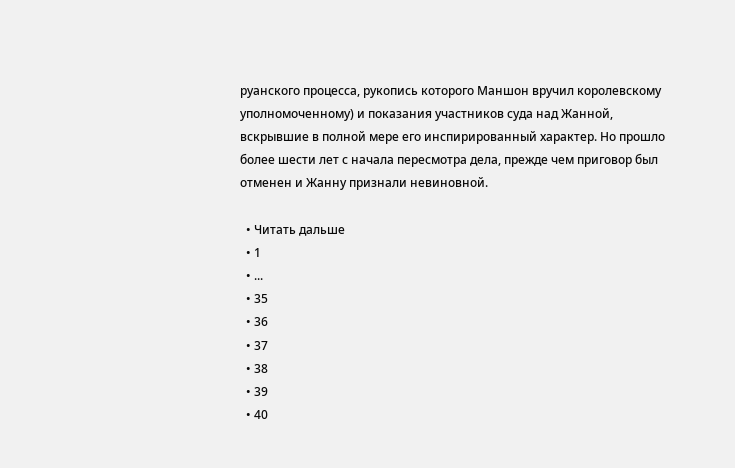руанского процесса, рукопись которого Маншон вручил королевскому уполномоченному) и показания участников суда над Жанной, вскрывшие в полной мере его инспирированный характер. Но прошло более шести лет с начала пересмотра дела, прежде чем приговор был отменен и Жанну признали невиновной.

  • Читать дальше
  • 1
  • ...
  • 35
  • 36
  • 37
  • 38
  • 39
  • 40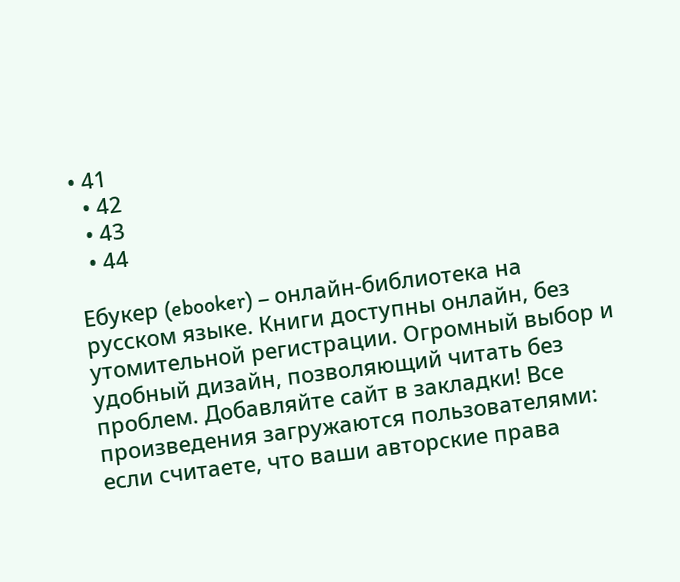• 41
  • 42
  • 43
  • 44

Ебукер (ebooker) – онлайн-библиотека на русском языке. Книги доступны онлайн, без утомительной регистрации. Огромный выбор и удобный дизайн, позволяющий читать без проблем. Добавляйте сайт в закладки! Все произведения загружаются пользователями: если считаете, что ваши авторские права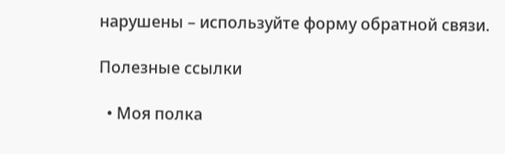нарушены – используйте форму обратной связи.

Полезные ссылки

  • Моя полка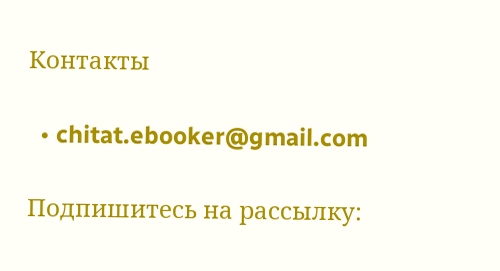Контакты

  • chitat.ebooker@gmail.com

Подпишитесь на рассылку: